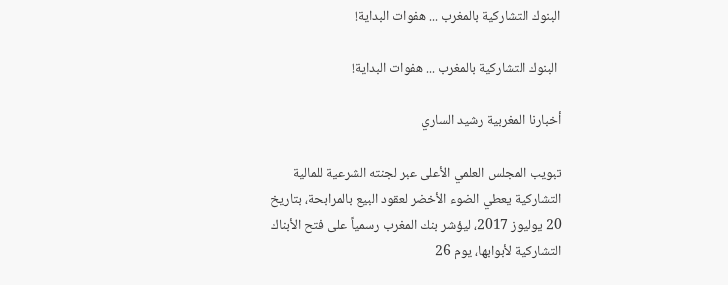البنوك التشاركية بالمغرب ... هفوات البداية!

 البنوك التشاركية بالمغرب ... هفوات البداية!

أخبارنا المغربية رشيد الساري

تبويب المجلس العلمي الأعلى عبر لجنته الشرعية للمالية التشاركية يعطي الضوء الأخضر لعقود البيع بالمرابحة، بتاريخ 20 يوليوز 2017، ليؤشر بنك المغرب رسمياً على فتح الأبناك التشاركية لأبوابها، يوم 26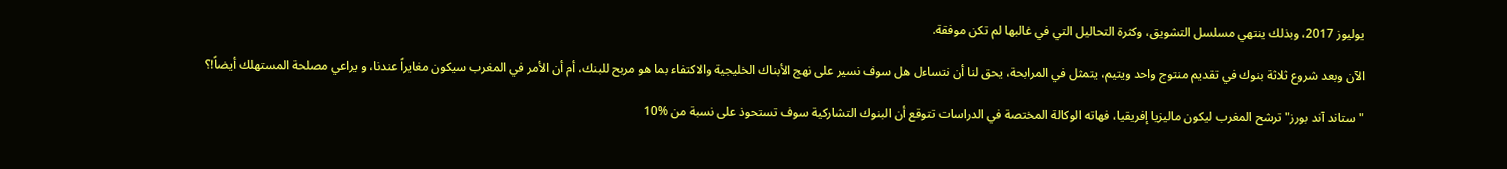يوليوز 2017، وبذلك ينتهي مسلسل التشويق، وكثرة التحاليل التي في غالبها لم تكن موفقة.

الآن وبعد شروع ثلاثة بنوك في تقديم منتوج واحد ويتيم، يتمثل في المرابحة، يحق لنا أن نتساءل هل سوف نسير على نهج الأبناك الخليجية والاكتفاء بما هو مربح للبنك، أم أن الأمر في المغرب سيكون مغايراً عندنا، و يراعي مصلحة المستهلك أيضاً!؟

"ستاند آند بورز" ترشح المغرب ليكون ماليزيا إفريقيا، فهاته الوكالة المختصة في الدراسات تتوقع أن البنوك التشاركية سوف تستحوذ على نسبة من %10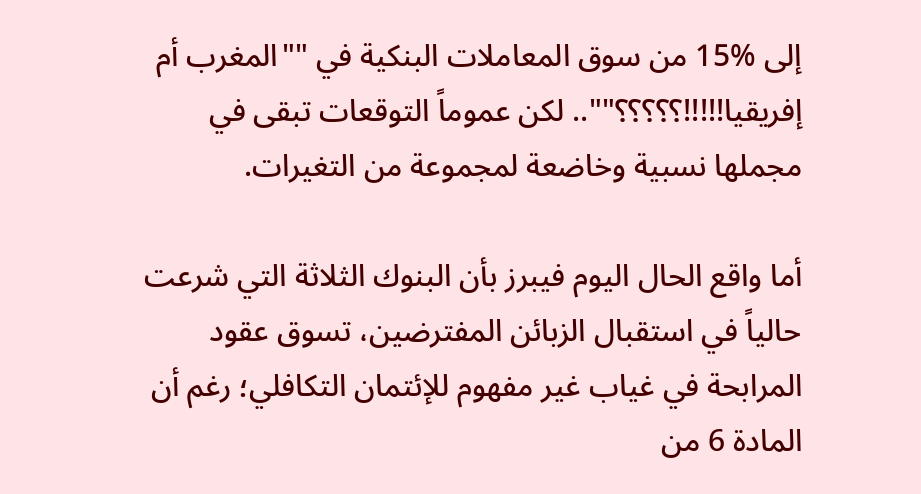إلى %15 من سوق المعاملات البنكية في ""المغرب أم إفريقيا!!!!!؟؟؟؟؟"".. لكن عموماً التوقعات تبقى في مجملها نسبية وخاضعة لمجموعة من التغيرات.

أما واقع الحال اليوم فيبرز بأن البنوك الثلاثة التي شرعت حالياً في استقبال الزبائن المفترضين، تسوق عقود المرابحة في غياب غير مفهوم للإئتمان التكافلي؛ رغم أن المادة 6 من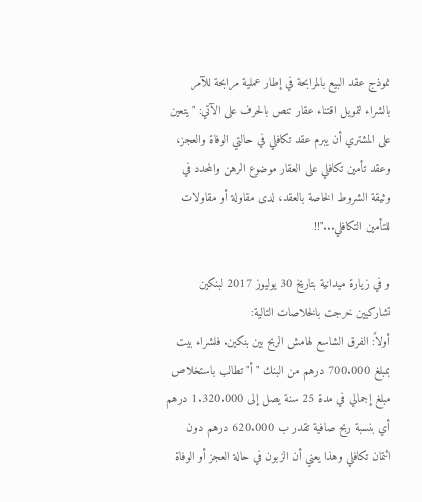نموذج عقد البيع بالمرابحة في إطار عملية مرابحة للآمر بالشراء لتمويل اقتناء عقار تنص بالحرف على الآتي: "يتعين على المشتري أن يبرم عقد تكافلي في حالتي الوفاة والعجز، وعقد تأمين تكافلي على العقار موضوع الرهن والمحدد في وثيقة الشروط الخاصة بالعقد، لدى مقاولة أو مقاولات للتأمين التكافلي..."!!

و في زيارة ميدانية بتاريخ 30 يوليوز 2017 لبنكين تشاركيين خرجت بالخلاصات التالية:
أولاً: الفرق الشاسع لهامش الربح بين بنكين. فلشراء بيت بمبلغ 700.000 درهم من البنك "أ" تطالب باستخلاص مبلغ إجمالي في مدة 25 سنة يصل إلى 1.320.000 درهم أي بنسبة ربح صافية تقدر ب 620.000 درهم دون ائتمان تكافلي وهذا يعني أن الزبون في حالة العجز أو الوفاة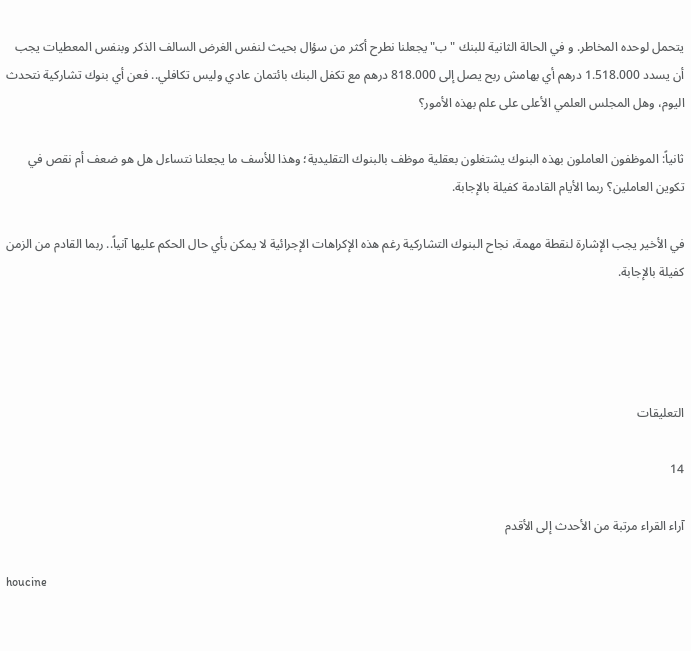يتحمل لوحده المخاطر. و في الحالة الثانية للبنك "ب" يجعلنا نطرح أكثر من سؤال بحيث لنفس الغرض السالف الذكر وبنفس المعطيات يجب أن يسدد 1.518.000 درهم أي بهامش ربح يصل إلى 818.000 درهم مع تكفل البنك بائتمان عادي وليس تكافلي.. فعن أي بنوك تشاركية نتحدث اليوم، وهل المجلس العلمي الأعلى على علم بهذه الأمور؟

ثانياً: الموظفون العاملون بهذه البنوك يشتغلون بعقلية موظف بالبنوك التقليدية؛ وهذا للأسف ما يجعلنا نتساءل هل هو ضعف أم نقص في تكوين العاملين؟ ربما الأيام القادمة كفيلة بالإجابة.

في الأخير يجب الإشارة لنقطة مهمة، نجاح البنوك التشاركية رغم هذه الإكراهات الإجرائية لا يمكن بأي حال الحكم عليها آنياً.. ربما القادم من الزمن كفيلة بالإجابة.




التعليقات

14

آراء القراء مرتبة من الأحدث إلى الأقدم

houcine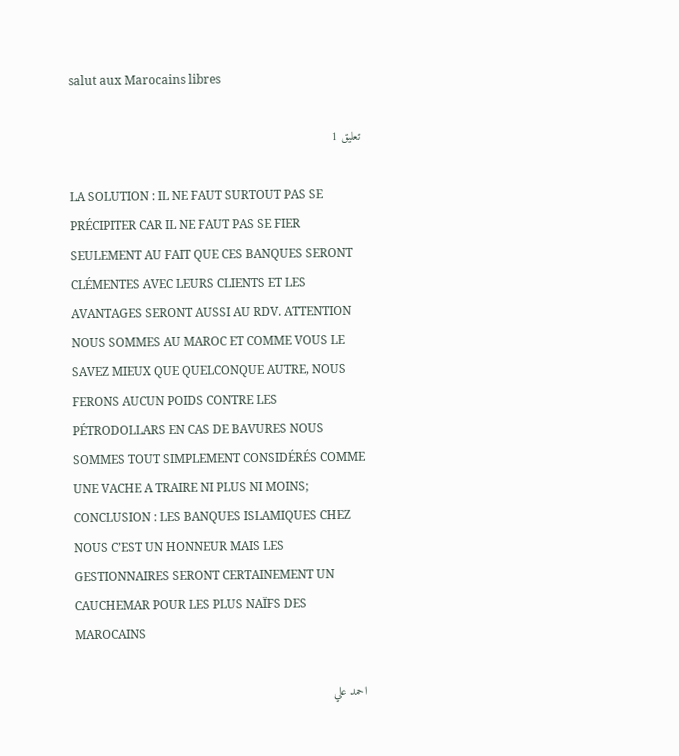salut aux Marocains libres

تعليق 1

LA SOLUTION : IL NE FAUT SURTOUT PAS SE PRÉCIPITER CAR IL NE FAUT PAS SE FIER SEULEMENT AU FAIT QUE CES BANQUES SERONT CLÉMENTES AVEC LEURS CLIENTS ET LES AVANTAGES SERONT AUSSI AU RDV. ATTENTION NOUS SOMMES AU MAROC ET COMME VOUS LE SAVEZ MIEUX QUE QUELCONQUE AUTRE, NOUS FERONS AUCUN POIDS CONTRE LES PÉTRODOLLARS EN CAS DE BAVURES NOUS SOMMES TOUT SIMPLEMENT CONSIDÉRÉS COMME UNE VACHE A TRAIRE NI PLUS NI MOINS; CONCLUSION : LES BANQUES ISLAMIQUES CHEZ NOUS C’EST UN HONNEUR MAIS LES GESTIONNAIRES SERONT CERTAINEMENT UN CAUCHEMAR POUR LES PLUS NAÏFS DES MAROCAINS

احمد علي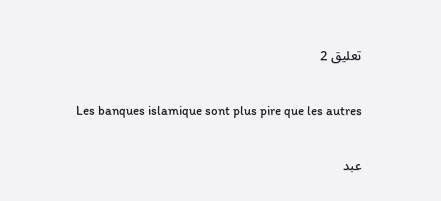تعليق 2

Les banques islamique sont plus pire que les autres

عبد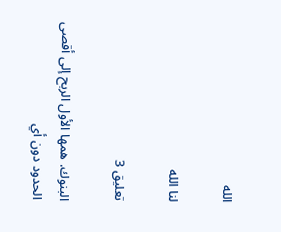الله

لنا الله

تعليق 3

البنوك. همها الأول الربح إلى أقصى الحدود دون أي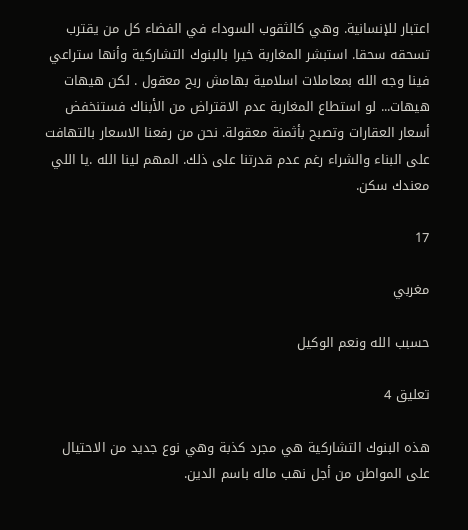اعتبار للإنسانية. وهي كالثقوب السوداء في الفضاء كل من يقترب تسحقه سحقا. استبشر المغاربة خيرا بالبنوك التشاركية وأنها ستراعي فينا وجه الله بمعاملات اسلامية بهامش ربح معقول . لكن هيهات هيهات... لو استطاع المغاربة عدم الاقتراض من الأبناك فستنخفض أسعار العقارات وتصبح بأثمنة معقولة. نحن من رفعنا الاسعار بالتهافت على البناء والشراء رغم عدم قدرتنا على ذلك. المهم لينا الله .يا اللي معندك سكن.

17

مغربي

حسبب الله ونعم الوكيل

تعليق 4

هذه البنوك التشاركية هي مجرد كذبة وهي نوع جديد من الاحتيال على المواطن من أجل نهب ماله باسم الدين.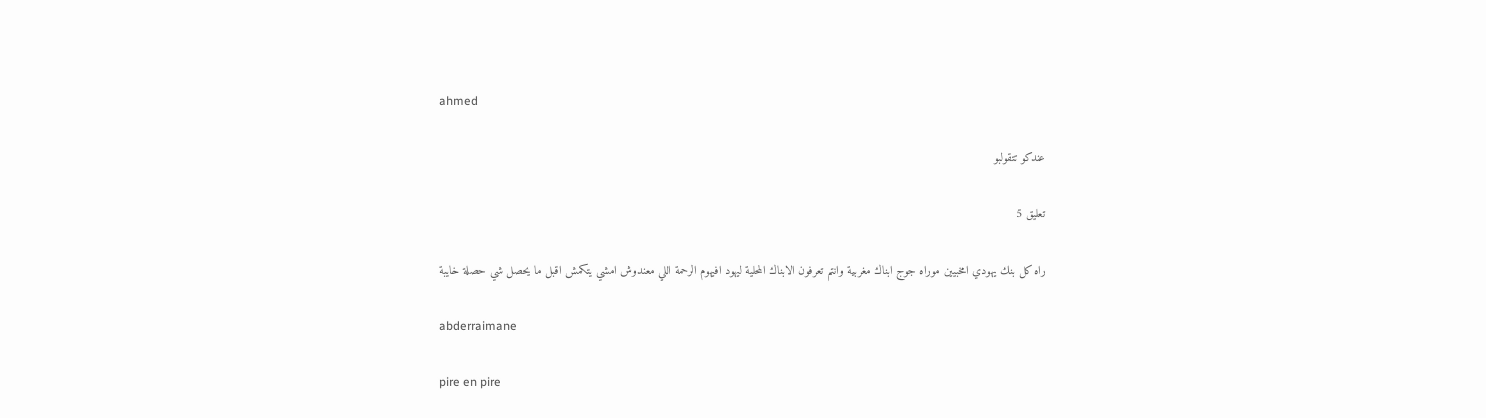ahmed

عندكو تتقولبو

تعليق 5

راه كل بنك يهودي امخبيين موراه جوج ابناك مغربية وانتم تعرفون الابناك المحلية ليهود افيهوم الرحمة اللي معندوش امشي يتكمش اقبل ما يحصل شي حصلة خايبة

abderraimane

pire en pire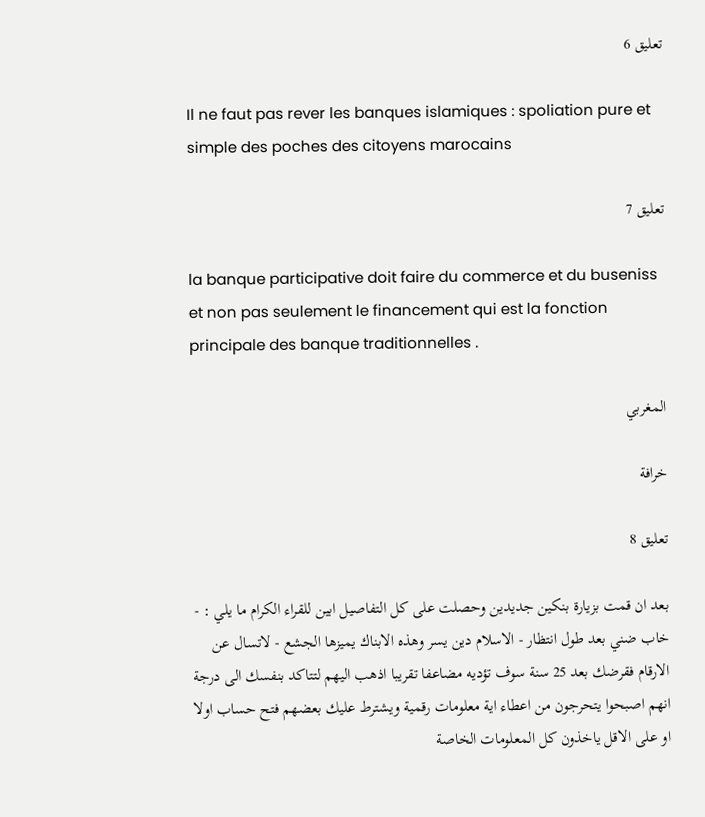تعليق 6

Il ne faut pas rever les banques islamiques : spoliation pure et simple des poches des citoyens marocains

تعليق 7

la banque participative doit faire du commerce et du buseniss et non pas seulement le financement qui est la fonction principale des banque traditionnelles .

المغربي

خرافة

تعليق 8

بعد ان قمت بزيارة بنكين جديدين وحصلت على كل التفاصيل ابين للقراء الكرام ما يلي : - خاب ضني بعد طول انتظار - الاسلام دين يسر وهذه الابناك يميزها الجشع - لاتسال عن الارقام فقرضك بعد 25 سنة سوف تؤديه مضاعفا تقريبا اذهب اليهم لتتاكد بنفسك الى درجة انهم اصبحوا يتحرجون من اعطاء اية معلومات رقمية ويشترط عليك بعضهم فتح حساب اولا او على الاقل ياخذون كل المعلومات الخاصة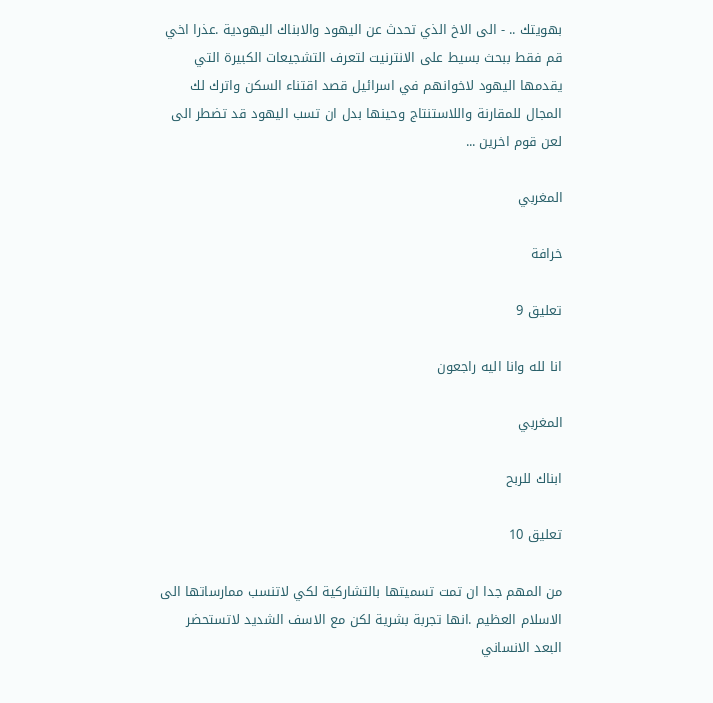بهويتك .. - الى الاخ الذي تحدث عن اليهود والابناك اليهودية .عذرا اخي قم فقط ببحث بسيط على الانترنيت لتعرف التشجيعات الكبيرة التي يقدمها اليهود لاخوانهم في اسرائيل قصد اقتناء السكن واترك لك المجال للمقارنة واللاستنتاج وحينها بدل ان تسب اليهود قد تضطر الى لعن قوم اخرين ...

المغربي

خرافة

تعليق 9

انا لله وانا اليه راجعون

المغربي

ابناك للربح

تعليق 10

من المهم جدا ان تمت تسميتها بالتشاركية لكي لاتنسب ممارساتها الى الاسلام العظيم .انها تجربة بشرية لكن مع الاسف الشديد لاتستحضر البعد الانساني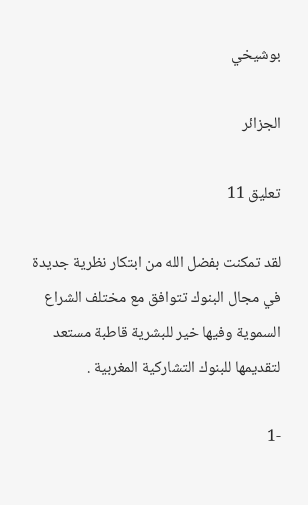بوشيخي

الجزائر

تعليق 11

لقد تمكنت بفضل الله من ابتكار نظرية جديدة في مجال البنوك تتوافق مع مختلف الشراع السموية وفيها خير للبشرية قاطبة مستعد لتقديمها للبنوك التشاركية المغربية .

-1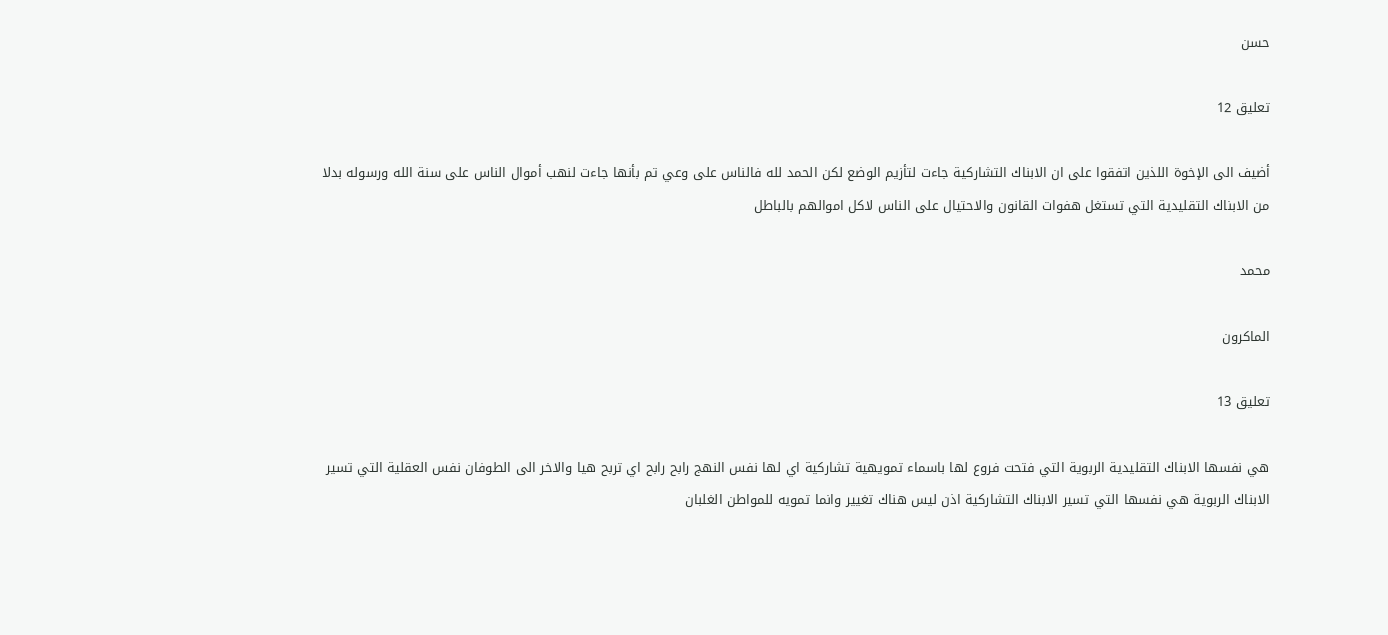حسن

تعليق 12

أضيف الى الإخوة اللذين اتفقوا على ان الابناك التشاركية جاءت لتأزيم الوضع لكن الحمد لله فالناس على وعي تم بأنها جاءت لنهب أموال الناس على سنة الله ورسوله بدلا من الابناك التقليدية التي تستغل هفوات القانون والاحتيال على الناس لاكل اموالهم بالباطل

محمد

الماكرون

تعليق 13

هي نفسها الابناك التقليدية الربوية التي فتحت فروع لها باسماء تمويهية تشاركية اي لها نفس النهج رابح رابح اي تربح هيا والاخر الى الطوفان نفس العقلية التي تسير الابناك الربوية هي نفسها التي تسير الابناك التشاركية اذن ليس هناك تغيير وانما تمويه للمواطن الغلبان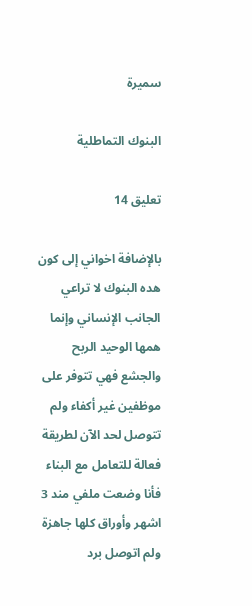سميرة

البنوك التماطلية

تعليق 14

بالإضافة اخواني إلى كون هده البنوك لا تراعي الجانب الإنساني وإنما همها الوحيد الربح والجشع فهي تتوفر على موظفين غير أكفاء ولم تتوصل لحد الآن لطريقة فعالة للتعامل مع البناء فأنا وضعت ملفي مند 3 اشهر وأوراق كلها جاهزة ولم اتوصل برد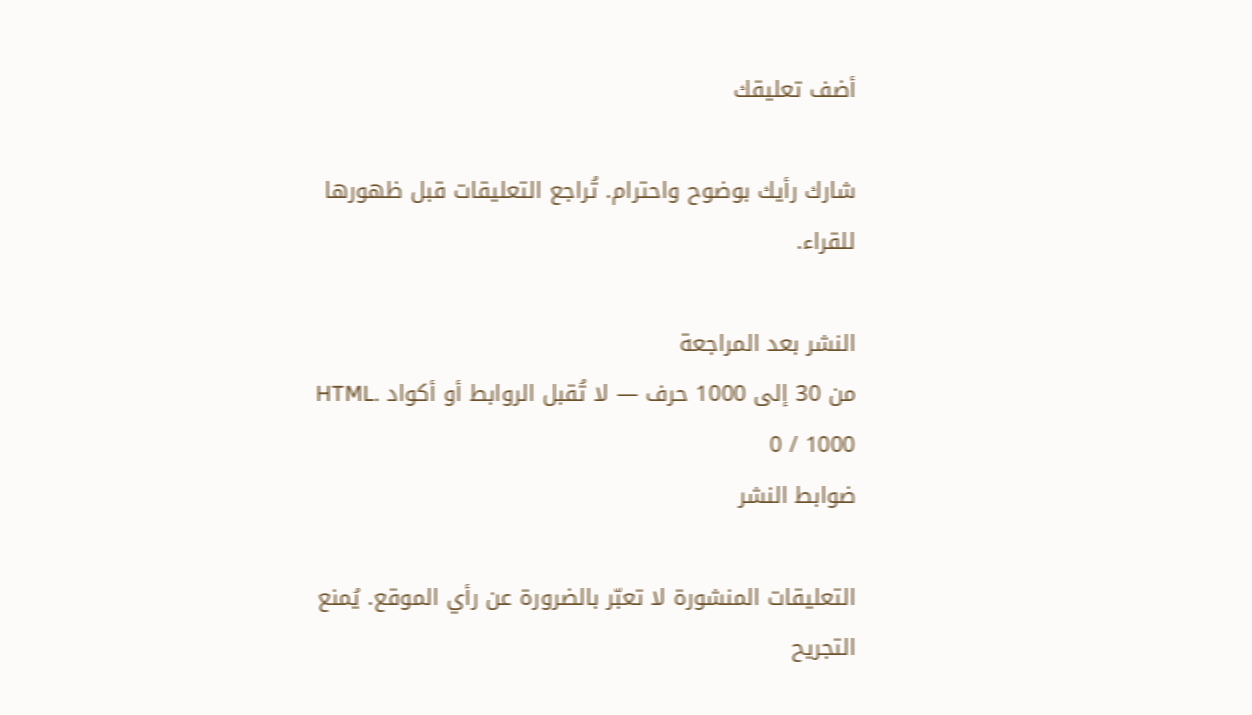أضف تعليقك

شارك رأيك بوضوح واحترام. تُراجع التعليقات قبل ظهورها للقراء.

النشر بعد المراجعة
من 30 إلى 1000 حرف — لا تُقبل الروابط أو أكواد HTML. 0 / 1000
ضوابط النشر

التعليقات المنشورة لا تعبّر بالضرورة عن رأي الموقع. يُمنع التجريح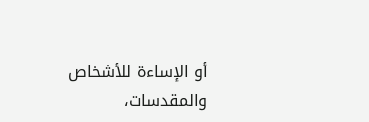أو الإساءة للأشخاص والمقدسات،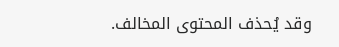وقد يُحذف المحتوى المخالف.